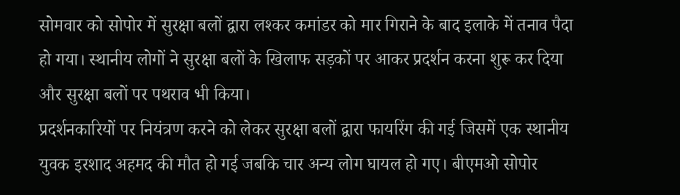सोमवार को सोपोर में सुरक्षा बलों द्वारा लश्कर कमांडर को मार गिराने के बाद इलाके में तनाव पैदा हो गया। स्थानीय लोगों ने सुरक्षा बलों के खिलाफ सड़कों पर आकर प्रदर्शन करना शुरू कर दिया और सुरक्षा बलों पर पथराव भी किया।
प्रदर्शनकारियों पर नियंत्रण करने को लेकर सुरक्षा बलों द्वारा फायरिंग की गई जिसमें एक स्थानीय युवक इरशाद अहमद की मौत हो गई जबकि चार अन्य लोग घायल हो गए। बीएमओ सोपोर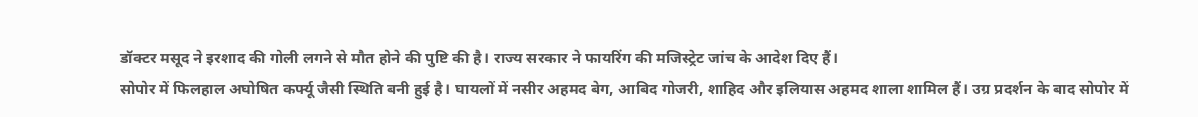डॉक्टर मसूद ने इरशाद की गोली लगने से मौत होने की पुष्टि की है। राज्य सरकार ने फायरिंग की मजिस्ट्रेट जांच के आदेश दिए हैं।
सोपोर में फिलहाल अघोषित कर्फ्यू जैसी स्थिति बनी हुई है। घायलों में नसीर अहमद बेग, आबिद गोजरी, शाहिद और इलियास अहमद शाला शामिल हैं। उग्र प्रदर्शन के बाद सोपोर में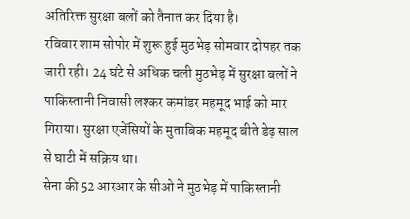अतिरिक्त सुरक्षा बलों को तैनात कर दिया है।
रविवार शाम सोपोर में शुरू हुई मुठभेड़ सोमवार दोपहर तक जारी रही। 24 घंटे से अधिक चली मुठभेड़ में सुरक्षा बलों ने पाकिस्तानी निवासी लश्कर कमांडर महमूद भाई को मार गिराया। सुरक्षा एजेंसियों के मुताबिक महमूद बीते डेढ़ साल से घाटी में सक्रिय था।
सेना की 52 आरआर के सीओ ने मुठभेड़ में पाकिस्तानी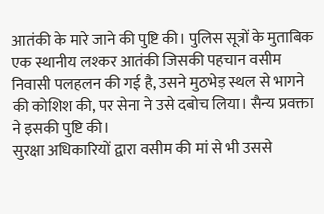आतंकी के मारे जाने की पुष्टि की। पुलिस सूत्रों के मुताबिक एक स्थानीय लश्कर आतंकी जिसकी पहचान वसीम निवासी पलहलन की गई है, उसने मुठभेड़ स्थल से भागने की कोशिश की, पर सेना ने उसे दबोच लिया। सैन्य प्रवक्ता ने इसकी पुष्टि की।
सुरक्षा अधिकारियों द्वारा वसीम की मां से भी उससे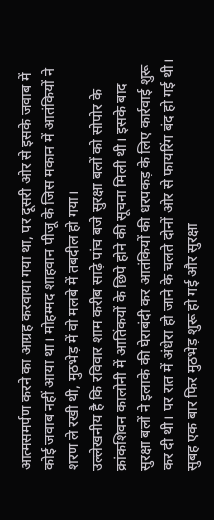आत्मसमर्पण करने का आग्रह करवाया गया था, पर दूसरी ओर से इसके जवाब में कोई जवाब नहीं आया था। मोहम्मद शाहवान पीजू के जिस मकान में आतंकियों ने शरण ले रखी थी, मुठभेड़ में वो मलबे में तबदील हो गया।
उल्लेखनीय है कि रविवार शाम करीब साढ़े पांच बजे सुरक्षा बलों को सोपोर के क्रांकशिवन कालोनी में आतिंकयों के छिपे होने की सूचना मिली थी। इसके बाद सुरक्षा बलों ने इलाके की घेराबंदी कर आतंकियों की धरपकड़ के लिए कार्रवाई शुरू कर दी थी। पर रात में अंधेरा हो जाने के चलते दोनों ओर से फायरिंग बंद हो गई थी।
सुबह एक बार फिर मुठभेड़ शुरू हो गई और सुरक्षा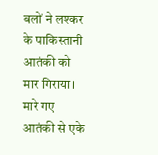बलों ने लश्कर के पाकिस्तानी आतंकी को मार गिराया। मारे गए आतंकी से एके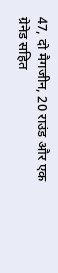47, दो मैगजीन, 20 राउंड और एक ग्रेनेड सहित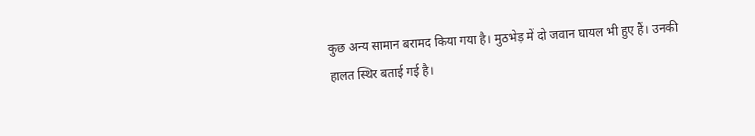कुछ अन्य सामान बरामद किया गया है। मुठभेड़ में दो जवान घायल भी हुए हैं। उनकी हालत स्थिर बताई गई है।